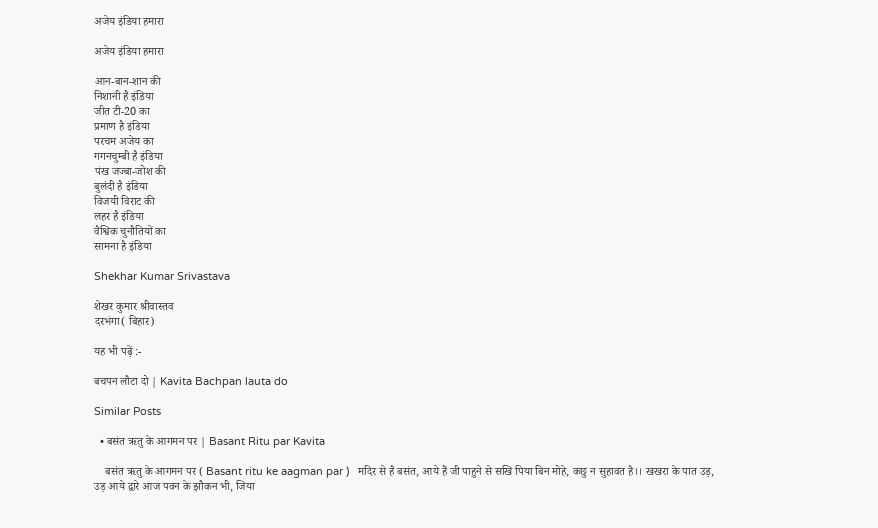अजेय इंडिया हमारा

अजेय इंडिया हमारा

आन-बान-शान की
निशानी है इंडिया
जीत टी-20 का
प्रमाण है इंडिया
परचम अजेय का
गगनचुम्बी है इंडिया
पंख जज्बा-जोश की
बुलंदी है इंडिया
विजयी विराट की
लहर है इंडिया
वैश्विक चुनौतियों का
सामना है इंडिया

Shekhar Kumar Srivastava

शेखर कुमार श्रीवास्तव
दरभंगा( बिहार)

यह भी पढ़ें :-

बचपन लौटा दो | Kavita Bachpan lauta do

Similar Posts

  • बसंत ऋतु के आगमन पर | Basant Ritu par Kavita

    बसंत ऋतु के आगमन पर ( Basant ritu ke aagman par )   मदिर से है बसंत, आये हैं जी पाहुने से सखि पिया बिन मोहे, कछु न सुहावत है।। खखरा के पात उड़, उड़ आये द्वारे आज पवन के झौकन भी, जिया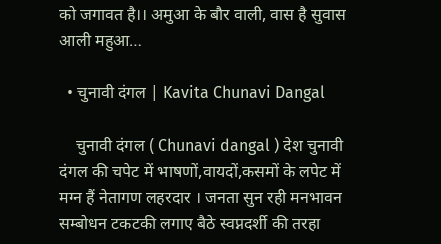को जगावत है।। अमुआ के बौर वाली, वास है सुवास आली महुआ…

  • चुनावी दंगल | Kavita Chunavi Dangal

    चुनावी दंगल ( Chunavi dangal ) देश चुनावी दंगल की चपेट में भाषणों,वायदों,कसमों के लपेट में मग्न हैं नेतागण लहरदार । जनता सुन रही मनभावन सम्बोधन टकटकी लगाए बैठे स्वप्नदर्शी की तरहा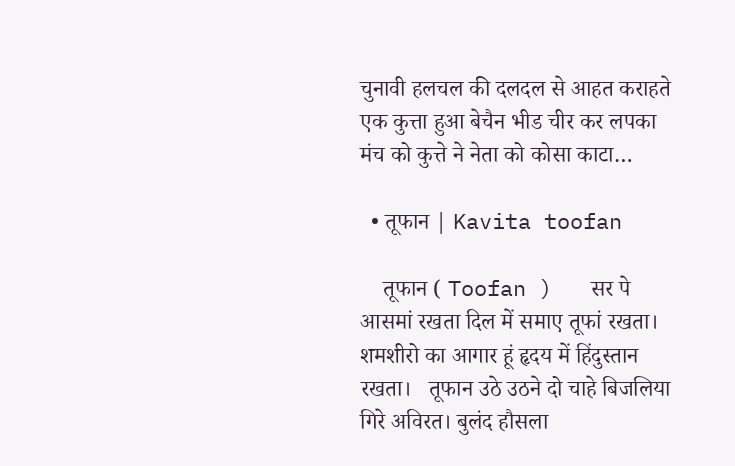चुनावी हलचल की दलदल से आहत कराहते एक कुत्ता हुआ बेचैन भीड चीर कर लपका मंच को कुत्ते ने नेता को कोसा काटा…

  • तूफान | Kavita toofan

    तूफान ( Toofan )   सर पे आसमां रखता दिल में समाए तूफां रखता। शमशीरो का आगार हूं हृदय में हिंदुस्तान रखता।   तूफान उठे उठने दो चाहे बिजलिया गिरे अविरत। बुलंद हौसला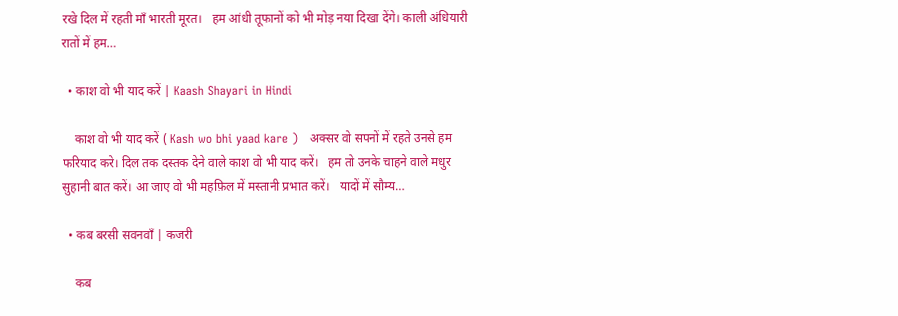रखे दिल में रहती माँ भारती मूरत।   हम आंधी तूफानों को भी मोड़ नया दिखा देंगे। काली अंधियारी रातों में हम…

  • काश वो भी याद करें | Kaash Shayari in Hindi

    काश वो भी याद करें ( Kash wo bhi yaad kare )   अक्सर वो सपनों में रहते उनसे हम फरियाद करे। दिल तक दस्तक देने वाले काश वो भी याद करें।   हम तो उनके चाहने वाले मधुर सुहानी बात करें। आ जाए वो भी महफ़िल में मस्तानी प्रभात करें।   यादों में सौम्य…

  • कब बरसी सवनवाँ | कजरी

    कब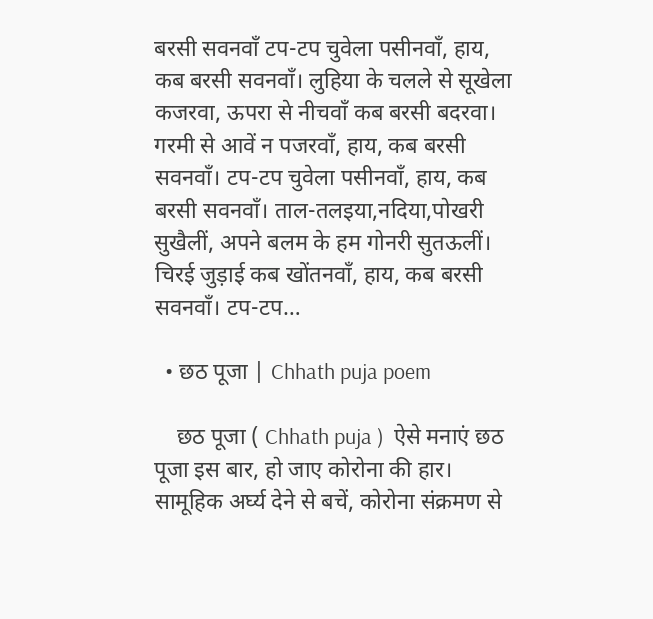बरसी सवनवाँ टप-टप चुवेला पसीनवाँ, हाय, कब बरसी सवनवाँ। लुहिया के चलले से सूखेला कजरवा, ऊपरा से नीचवाँ कब बरसी बदरवा। गरमी से आवें न पजरवाँ, हाय, कब बरसी सवनवाँ। टप-टप चुवेला पसीनवाँ, हाय, कब बरसी सवनवाँ। ताल-तलइया,नदिया,पोखरी सुखैलीं, अपने बलम के हम गोनरी सुतऊलीं। चिरई जुड़ाई कब खोंतनवाँ, हाय, कब बरसी सवनवाँ। टप-टप…

  • छठ पूजा | Chhath puja poem

    छठ पूजा ( Chhath puja )  ऐसे मनाएं छठ पूजा इस बार, हो जाए कोरोना की हार। सामूहिक अर्घ्य देने से बचें, कोरोना संक्रमण से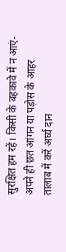सुरक्षित हम रहें। किसी के बहकावे में न आएं- अपने ही छत आंगन या पड़ोस के आहर तालाब में करें अर्घ्य दान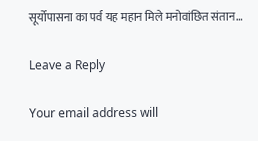सूर्योपासना का पर्व यह महान मिले मनोवांछित संतान…

Leave a Reply

Your email address will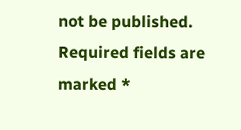not be published. Required fields are marked *